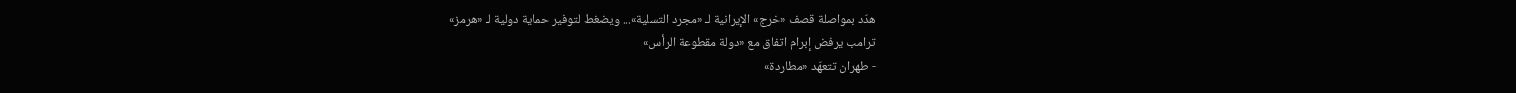هدّد بمواصلة قصف «خرج» الإيرانية لـ «مجرد التسلية»... ويضغط لتوفير حماية دولية لـ «هرمز»
ترامب يرفض إبرام اتفاق مع «دولة مقطوعة الرأس»
- طهران تتعهّد «مطاردة»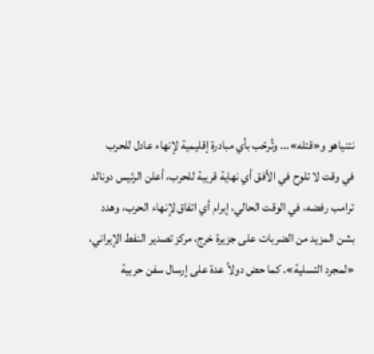نتنياهو و«قتله»... وتُرحّب بأي مبادرة إقليمية لإنهاء عادل للحرب
في وقت لا تلوح في الأفق أي نهاية قريبة للحرب، أعلن الرئيس دونالد ترامب رفضه، في الوقت الحالي، إبرام أي اتفاق لإنهاء الحرب، وهدد بشن المزيد من الضربات على جزيرة خرج، مركز تصدير النفط الإيراني، «لمجرد التسلية». كما حض دولاً عدة على إرسال سفن حربية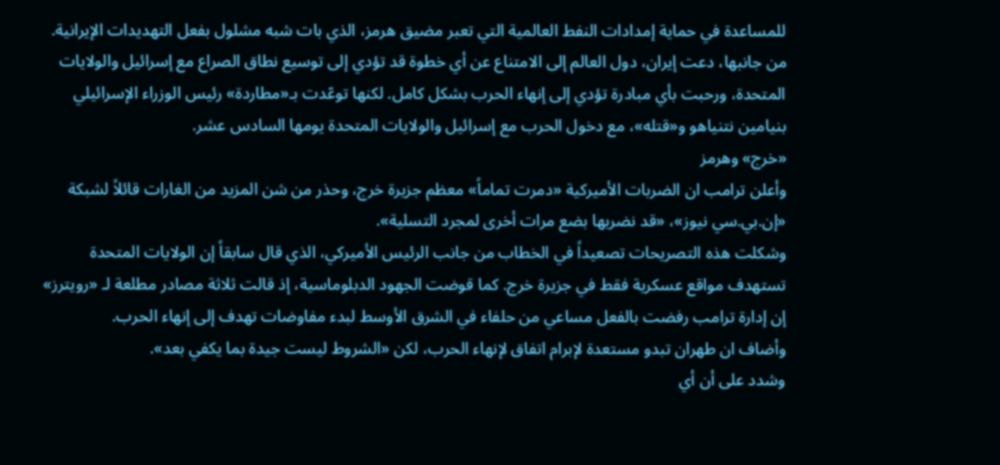للمساعدة في حماية إمدادات النفط العالمية التي تعبر مضيق هرمز، الذي بات شبه مشلول بفعل التهديدات الإيرانية.
من جانبها، دعت إيران، دول العالم إلى الامتناع عن أي خطوة قد تؤدي إلى توسيع نطاق الصراع مع إسرائيل والولايات المتحدة، ورحبت بأي مبادرة تؤدي إلى إنهاء الحرب بشكل كامل. لكنها توعّدت بـ«مطاردة» رئيس الوزراء الإسرائيلي بنيامين نتنياهو و«قتله»، مع دخول الحرب مع إسرائيل والولايات المتحدة يومها السادس عشر.
«خرج» وهرمز
وأعلن ترامب ان الضربات الأميركية «دمرت تماماً» معظم جزيرة خرج، وحذر من شن المزيد من الغارات قائلاً لشبكة «إن.بي.سي نيوز»، «قد نضربها بضع مرات أخرى لمجرد التسلية».
وشكلت هذه التصريحات تصعيداً في الخطاب من جانب الرئيس الأميركي، الذي قال سابقاً إن الولايات المتحدة تستهدف مواقع عسكرية فقط في جزيرة خرج. كما قوضت الجهود الدبلوماسية، إذ قالت ثلاثة مصادر مطلعة لـ «رويترز» إن إدارة ترامب رفضت بالفعل مساعي من حلفاء في الشرق الأوسط لبدء مفاوضات تهدف إلى إنهاء الحرب.
وأضاف ان طهران تبدو مستعدة لإبرام اتفاق لإنهاء الحرب، لكن «الشروط ليست جيدة بما يكفي بعد».
وشدد على أن أي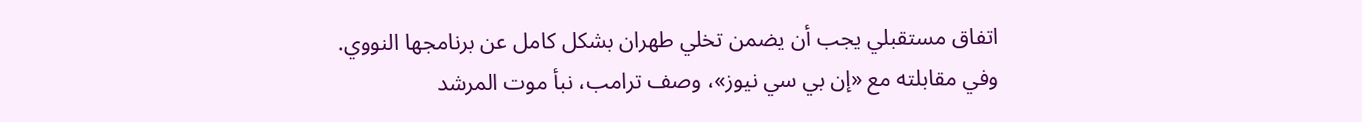اتفاق مستقبلي يجب أن يضمن تخلي طهران بشكل كامل عن برنامجها النووي.
وفي مقابلته مع «إن بي سي نيوز»، وصف ترامب، نبأ موت المرشد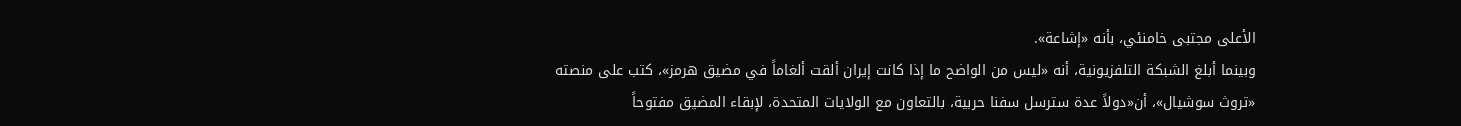الأعلى مجتبى خامنئي، بأنه «إشاعة».
وبينما أبلغ الشبكة التلفزيونية، أنه «ليس من الواضح ما إذا كانت إيران ألقت ألغاماً في مضيق هرمز»، كتب على منصته «تروث سوشيال»، أن«دولاً عدة سترسل سفنا حربية، بالتعاون مع الولايات المتحدة، لإبقاء المضيق مفتوحاً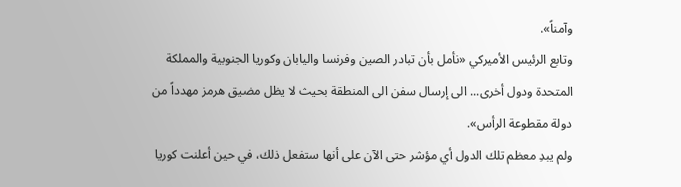وآمناً».
وتابع الرئيس الأميركي «نأمل بأن تبادر الصين وفرنسا واليابان وكوريا الجنوبية والمملكة المتحدة ودول أخرى... الى إرسال سفن الى المنطقة بحيث لا يظل مضيق هرمز مهدداً من دولة مقطوعة الرأس».
ولم يبدِ معظم تلك الدول أي مؤشر حتى الآن على أنها ستفعل ذلك، في حين أعلنت كوريا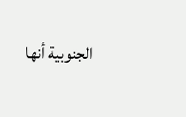الجنوبية أنها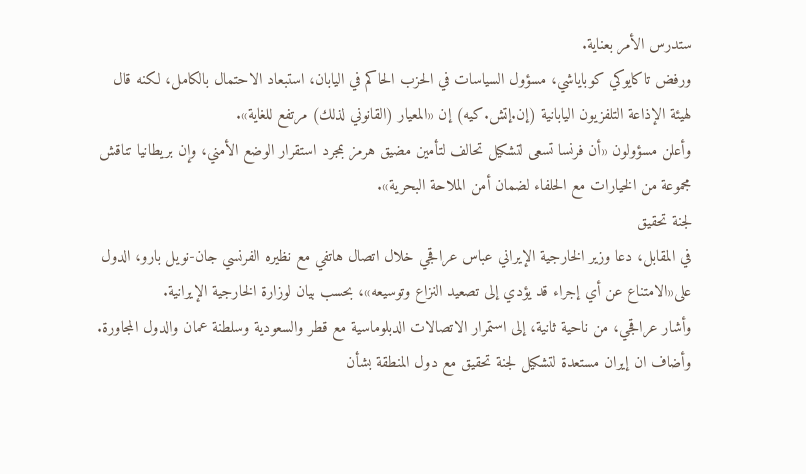ستدرس الأمر بعناية.
ورفض تاكايوكي كوباياشي، مسؤول السياسات في الحزب الحاكم في اليابان، استبعاد الاحتمال بالكامل، لكنه قال لهيئة الإذاعة التلفزيون اليابانية (إن.إتش.كيه) إن «المعيار (القانوني لذلك) مرتفع للغاية».
وأعلن مسؤولون «أن فرنسا تسعى لتشكيل تحالف لتأمين مضيق هرمز بمجرد استقرار الوضع الأمني، وإن بريطانيا تناقش مجموعة من الخيارات مع الحلفاء لضمان أمن الملاحة البحرية».
لجنة تحقيق
في المقابل، دعا وزير الخارجية الإيراني عباس عراقجي خلال اتصال هاتفي مع نظيره الفرنسي جان-نويل بارو، الدول على«الامتناع عن أي إجراء قد يؤدي إلى تصعيد النزاع وتوسيعه»، بحسب بيان لوزارة الخارجية الإيرانية.
وأشار عراقجي، من ناحية ثانية، إلى استمرار الاتصالات الدبلوماسية مع قطر والسعودية وسلطنة عمان والدول المجاورة.
وأضاف ان إيران مستعدة لتشكيل لجنة تحقيق مع دول المنطقة بشأن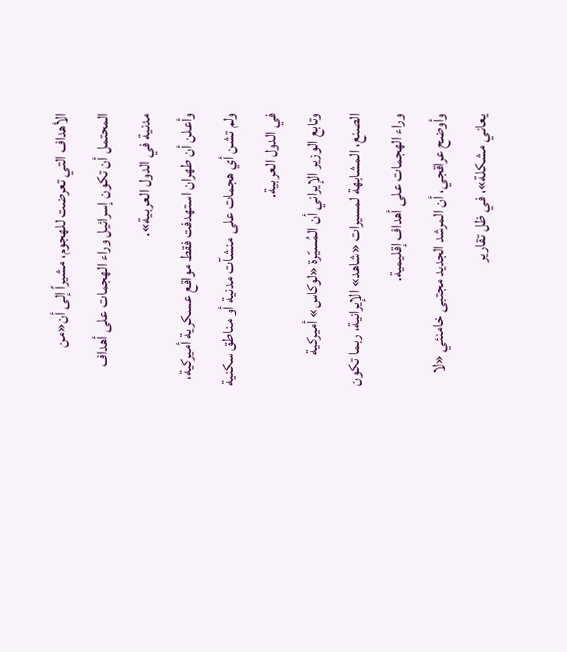الأهداف التي تعرضت للهجوم، مشيراً إلى أن«من المحتمل أن تكون إسرائيل وراء الهجمات على أهداف مدنية في الدول العربية».
وأعلن أن طهران استهدفت فقط مواقع عسكرية أميركية، ولم تشن أي هجمات على منشآت مدنية أو مناطق سكنية في الدول العربية.
وتابع الوزير الإيراني أن المُسيّرة «لوكاس» أميركية الصنع، المشابهة لمسيرات «شاهد» الإيرانية، ربما تكون وراء الهجمات على أهداف إقليمية.
وأوضح عراقجي، أن المرشد الجديد مجتبى خامنئي «لا يعاني مشكلة»، في ظل تقارير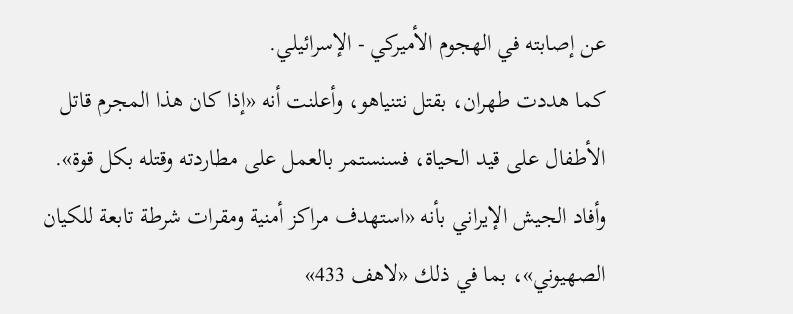عن إصابته في الهجوم الأميركي - الإسرائيلي.
كما هددت طهران، بقتل نتنياهو، وأعلنت أنه «إذا كان هذا المجرم قاتل الأطفال على قيد الحياة، فسنستمر بالعمل على مطاردته وقتله بكل قوة».
وأفاد الجيش الإيراني بأنه «استهدف مراكز أمنية ومقرات شرطة تابعة للكيان الصهيوني»، بما في ذلك «لاهف 433»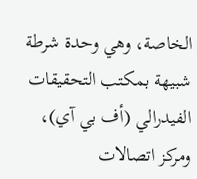الخاصة، وهي وحدة شرطة شبيهة بمكتب التحقيقات الفيدرالي (أف بي آي)، ومركز اتصالات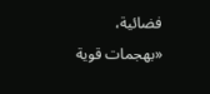فضائية، «بهجمات قوية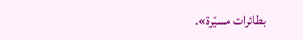بطائرات مسيّرة».